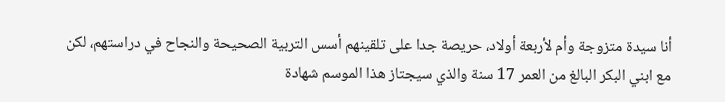أنا سيدة متزوجة وأم لأربعة أولاد، حريصة جدا على تلقينهم أسس التربية الصحيحة والنجاح في دراستهم، لكن مع ابني البكر البالغ من العمر 17 سنة والذي سيجتاز هذا الموسم شهادة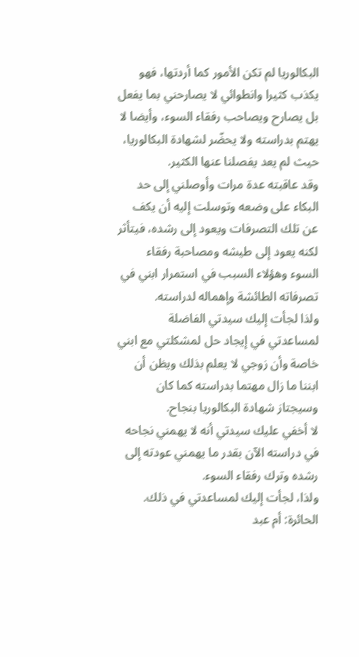البكالوريا لم تكن الأمور كما أردتها، فهو يكذب كثيرا وانطوائي لا يصارحني بما يفعل بل يصارح ويصاحب رفقاء السوء، وأيضا لا يهتم بدراسته ولا يحضّر لشهادة البكالوريا، حيث لم يعد يفصلنا عنها الكثير.
وقد عاقبته عدة مرات وأوصلني إلى حد البكاء على وضعه وتوسلت إليه أن يكف عن تلك التصرفات ويعود إلى رشده، فيتأثر لكنه يعود إلى طيشه ومصاحبة رفقاء السوء وهؤلاء السبب في استمرار ابني في تصرفاته الطائشة وإهماله لدراسته.
ولذا لجأت إليك سيدتي الفاضلة لمساعدتي في إيجاد حل لمشكلتي مع ابني خاصة وأن زوجي لا يعلم بذلك ويظن أن ابننا ما زال مهتما بدراسته كما كان وسيجتاز شهادة البكالوريا بنجاح.
لا أخفي عليك سيدتي أنه لا يهمني نجاحه في دراسته الآن بقدر ما يهمني عودته إلى رشده وترك رفقاء السوء.
ولذا، لجأت إليك لمساعدتي في ذلك.
الحائرة: أم عبد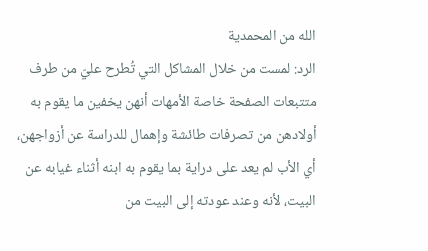الله من المحمدية
الرد: لمست من خلال المشاكل التي تُطرح عليّ من طرف متتبعات الصفحة خاصة الأمهات أنهن يخفين ما يقوم به أولادهن من تصرفات طائشة وإهمال للدراسة عن أزواجهن، أي الأب لم يعد على دراية بما يقوم به ابنه أثناء غيابه عن البيت، لأنه وعند عودته إلى البيت من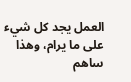العمل يجد كل شيء على ما يرام، وهذا ساهم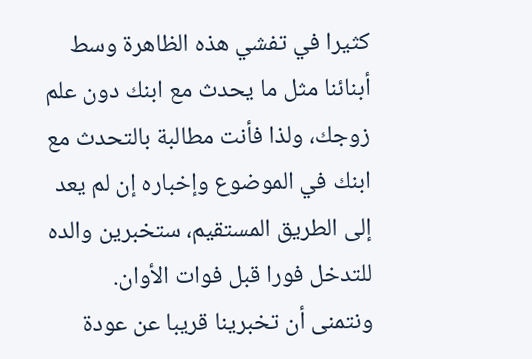كثيرا في تفشي هذه الظاهرة وسط أبنائنا مثل ما يحدث مع ابنك دون علم زوجك، ولذا فأنت مطالبة بالتحدث مع ابنك في الموضوع وإخباره إن لم يعد إلى الطريق المستقيم، ستخبرين والده للتدخل فورا قبل فوات الأوان.
ونتمنى أن تخبرينا قريبا عن عودة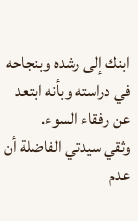ابنك إلى رشده وبنجاحه في دراسته وبأنه ابتعد عن رفقاء السوء.
وثقي سيدتي الفاضلة أن عدم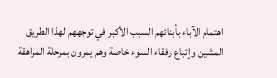اهتمام الآباء بأبنائهم السبب الأكبر في توجههم لهذا الطريق المشين وإتباع رفقاء السوء خاصة وهم يمرون بمرحلة المراهقة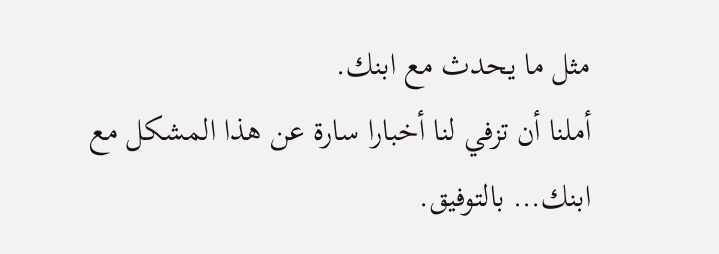مثل ما يحدث مع ابنك.
أملنا أن تزفي لنا أخبارا سارة عن هذا المشكل مع ابنك… بالتوفيق.